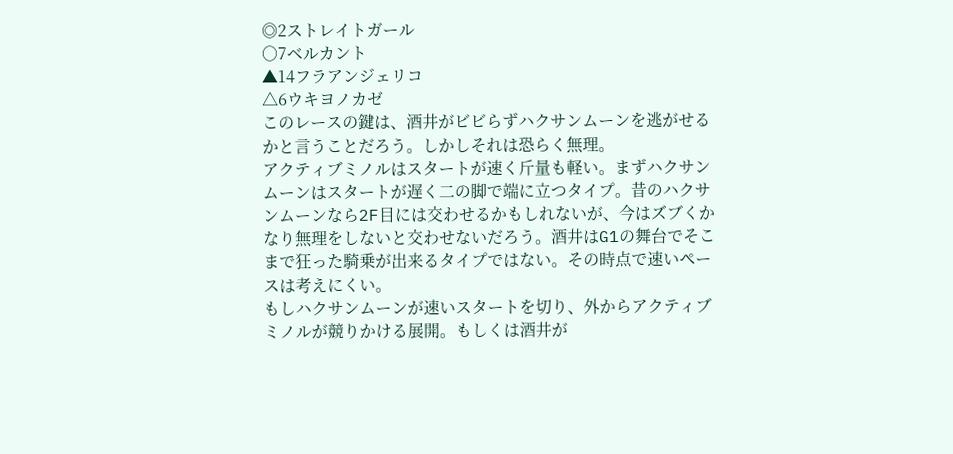◎2ストレイトガール
○7ベルカント
▲14フラアンジェリコ
△6ウキヨノカゼ
このレースの鍵は、酒井がビビらずハクサンムーンを逃がせるかと言うことだろう。しかしそれは恐らく無理。
アクティブミノルはスタートが速く斤量も軽い。まずハクサンムーンはスタートが遅く二の脚で端に立つタイプ。昔のハクサンムーンなら2F目には交わせるかもしれないが、今はズブくかなり無理をしないと交わせないだろう。酒井はG1の舞台でそこまで狂った騎乗が出来るタイプではない。その時点で速いペースは考えにくい。
もしハクサンムーンが速いスタートを切り、外からアクティブミノルが競りかける展開。もしくは酒井が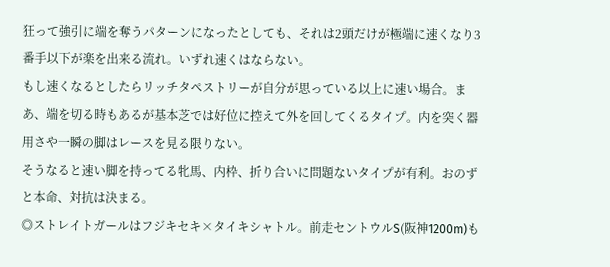狂って強引に端を奪うパターンになったとしても、それは2頭だけが極端に速くなり3番手以下が楽を出来る流れ。いずれ速くはならない。
もし速くなるとしたらリッチタペストリーが自分が思っている以上に速い場合。まあ、端を切る時もあるが基本芝では好位に控えて外を回してくるタイプ。内を突く器用さや一瞬の脚はレースを見る限りない。
そうなると速い脚を持ってる牝馬、内枠、折り合いに問題ないタイプが有利。おのずと本命、対抗は決まる。
◎ストレイトガールはフジキセキ×タイキシャトル。前走セントウルS(阪神1200m)も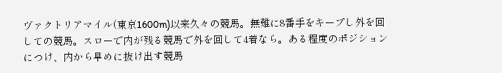ヴァクトリアマイル(東京1600m)以来久々の競馬。無難に8番手をキープし外を回しての競馬。スローで内が残る競馬で外を回して4着なら。ある程度のポジションにつけ、内から早めに抜け出す競馬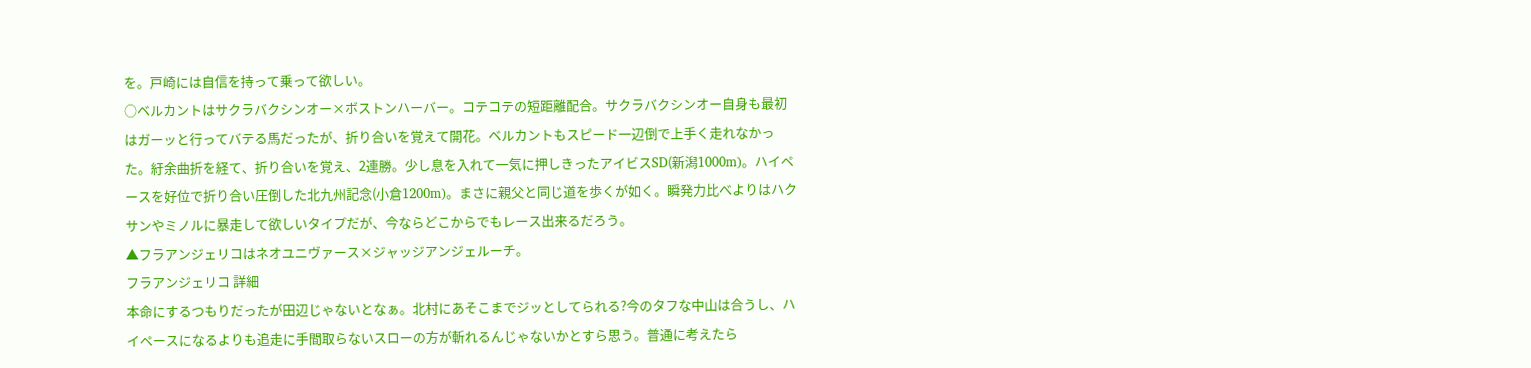を。戸崎には自信を持って乗って欲しい。
○ベルカントはサクラバクシンオー×ボストンハーバー。コテコテの短距離配合。サクラバクシンオー自身も最初はガーッと行ってバテる馬だったが、折り合いを覚えて開花。ベルカントもスピード一辺倒で上手く走れなかった。紆余曲折を経て、折り合いを覚え、2連勝。少し息を入れて一気に押しきったアイビスSD(新潟1000m)。ハイペースを好位で折り合い圧倒した北九州記念(小倉1200m)。まさに親父と同じ道を歩くが如く。瞬発力比べよりはハクサンやミノルに暴走して欲しいタイプだが、今ならどこからでもレース出来るだろう。
▲フラアンジェリコはネオユニヴァース×ジャッジアンジェルーチ。
フラアンジェリコ 詳細
本命にするつもりだったが田辺じゃないとなぁ。北村にあそこまでジッとしてられる?今のタフな中山は合うし、ハイペースになるよりも追走に手間取らないスローの方が斬れるんじゃないかとすら思う。普通に考えたら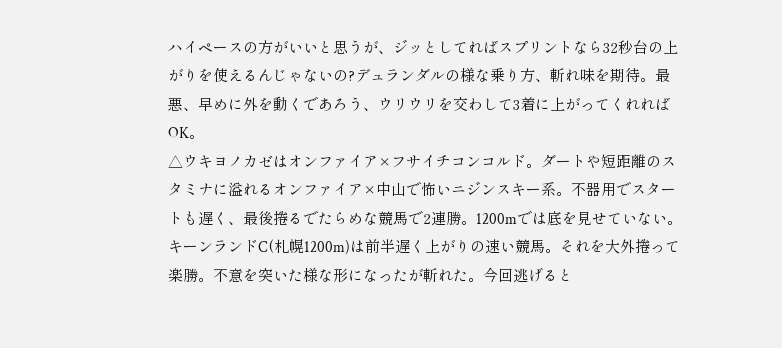ハイペースの方がいいと思うが、ジッとしてればスプリントなら32秒台の上がりを使えるんじゃないの?デュランダルの様な乗り方、斬れ味を期待。最悪、早めに外を動くであろう、ウリウリを交わして3着に上がってくれればOK。
△ウキヨノカゼはオンファイア×フサイチコンコルド。ダートや短距離のスタミナに溢れるオンファイア×中山で怖いニジンスキー系。不器用でスタートも遅く、最後捲るでたらめな競馬で2連勝。1200mでは底を見せていない。キーンランドC(札幌1200m)は前半遅く上がりの速い競馬。それを大外捲って楽勝。不意を突いた様な形になったが斬れた。今回逃げると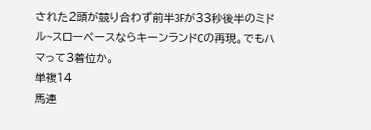された2頭が競り合わず前半3Fが33秒後半のミドル~スローペースならキーンランドCの再現。でもハマって3着位か。
単複14
馬連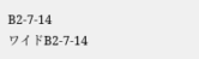B2-7-14
ワイドB2-7-14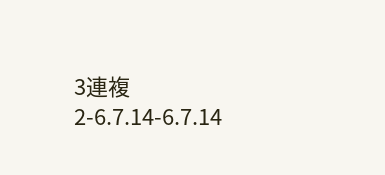3連複2-6.7.14-6.7.14